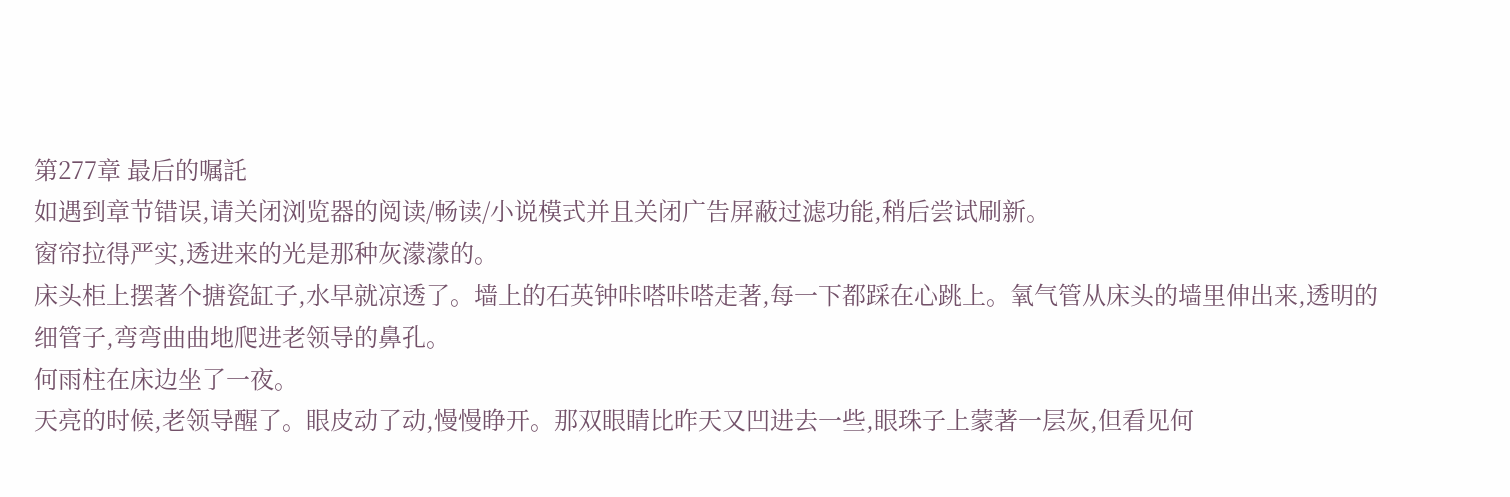第277章 最后的嘱託
如遇到章节错误,请关闭浏览器的阅读/畅读/小说模式并且关闭广告屏蔽过滤功能,稍后尝试刷新。
窗帘拉得严实,透进来的光是那种灰濛濛的。
床头柜上摆著个搪瓷缸子,水早就凉透了。墙上的石英钟咔嗒咔嗒走著,每一下都踩在心跳上。氧气管从床头的墙里伸出来,透明的细管子,弯弯曲曲地爬进老领导的鼻孔。
何雨柱在床边坐了一夜。
天亮的时候,老领导醒了。眼皮动了动,慢慢睁开。那双眼睛比昨天又凹进去一些,眼珠子上蒙著一层灰,但看见何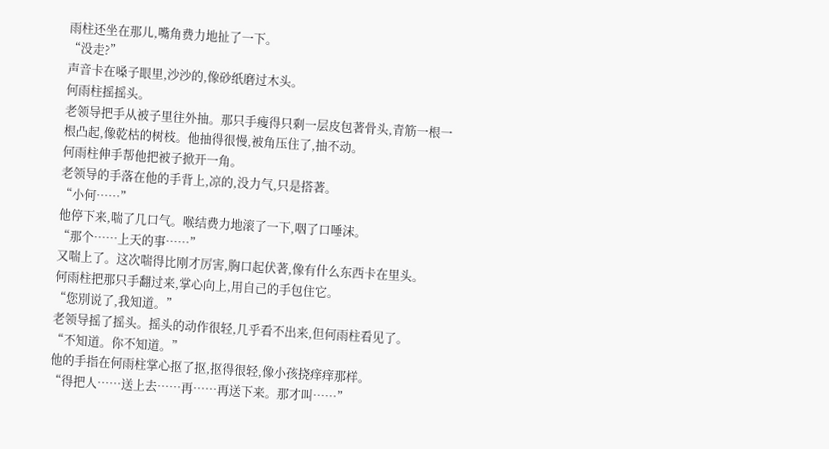雨柱还坐在那儿,嘴角费力地扯了一下。
“没走?”
声音卡在嗓子眼里,沙沙的,像砂纸磨过木头。
何雨柱摇摇头。
老领导把手从被子里往外抽。那只手瘦得只剩一层皮包著骨头,青筋一根一根凸起,像乾枯的树枝。他抽得很慢,被角压住了,抽不动。
何雨柱伸手帮他把被子掀开一角。
老领导的手落在他的手背上,凉的,没力气,只是搭著。
“小何……”
他停下来,喘了几口气。喉结费力地滚了一下,咽了口唾沫。
“那个……上天的事……”
又喘上了。这次喘得比刚才厉害,胸口起伏著,像有什么东西卡在里头。
何雨柱把那只手翻过来,掌心向上,用自己的手包住它。
“您別说了,我知道。”
老领导摇了摇头。摇头的动作很轻,几乎看不出来,但何雨柱看见了。
“不知道。你不知道。”
他的手指在何雨柱掌心抠了抠,抠得很轻,像小孩挠痒痒那样。
“得把人……送上去……再……再送下来。那才叫……”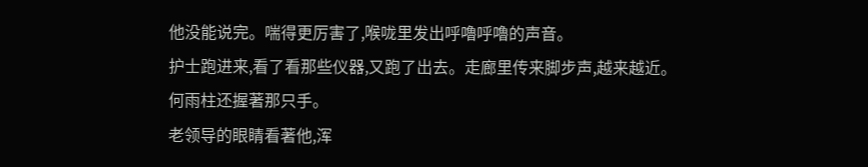他没能说完。喘得更厉害了,喉咙里发出呼嚕呼嚕的声音。
护士跑进来,看了看那些仪器,又跑了出去。走廊里传来脚步声,越来越近。
何雨柱还握著那只手。
老领导的眼睛看著他,浑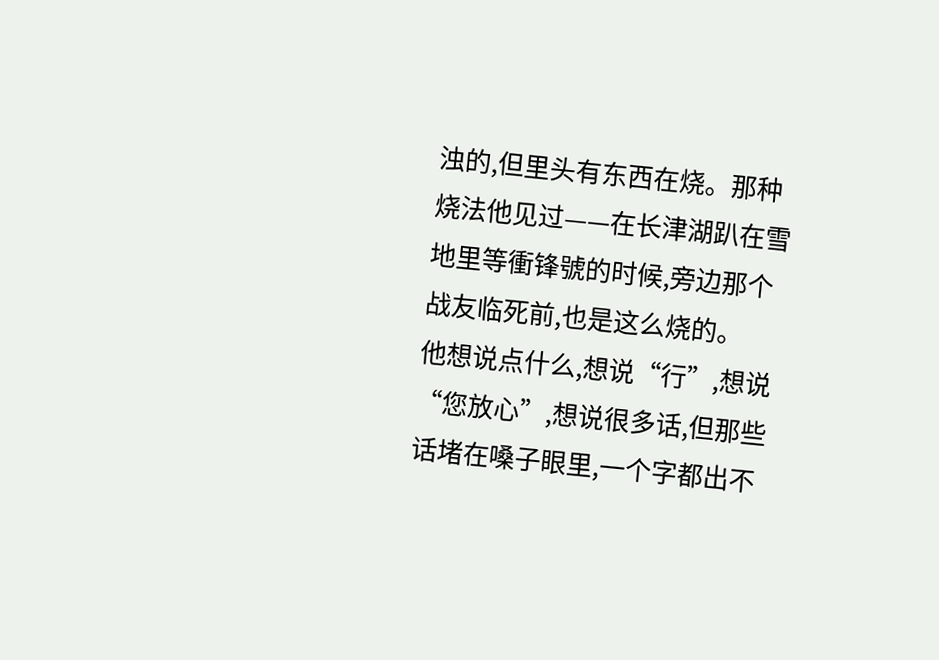浊的,但里头有东西在烧。那种烧法他见过——在长津湖趴在雪地里等衝锋號的时候,旁边那个战友临死前,也是这么烧的。
他想说点什么,想说“行”,想说“您放心”,想说很多话,但那些话堵在嗓子眼里,一个字都出不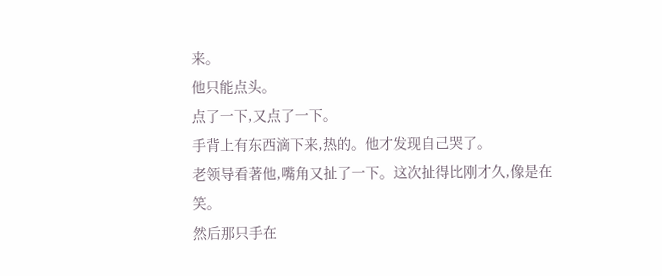来。
他只能点头。
点了一下,又点了一下。
手背上有东西滴下来,热的。他才发现自己哭了。
老领导看著他,嘴角又扯了一下。这次扯得比刚才久,像是在笑。
然后那只手在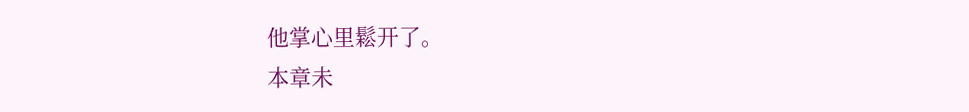他掌心里鬆开了。
本章未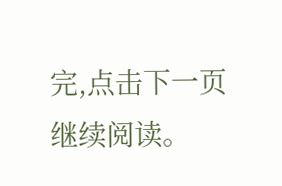完,点击下一页继续阅读。